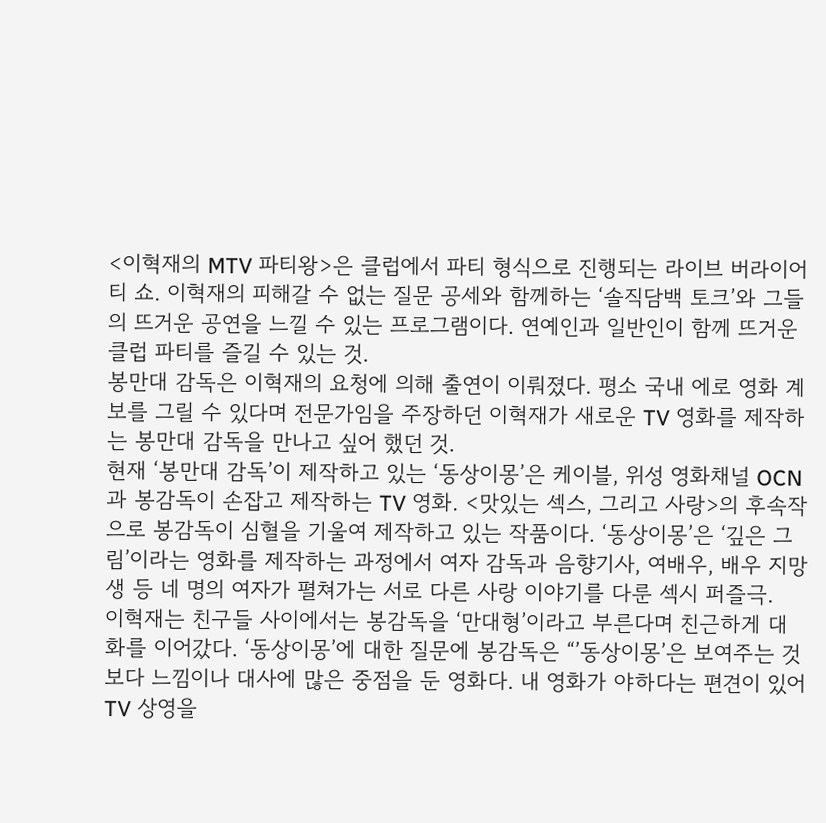<이혁재의 MTV 파티왕>은 클럽에서 파티 형식으로 진행되는 라이브 버라이어티 쇼. 이혁재의 피해갈 수 없는 질문 공세와 함께하는 ‘솔직담백 토크’와 그들의 뜨거운 공연을 느낄 수 있는 프로그램이다. 연예인과 일반인이 함께 뜨거운 클럽 파티를 즐길 수 있는 것.
봉만대 감독은 이혁재의 요청에 의해 출연이 이뤄졌다. 평소 국내 에로 영화 계보를 그릴 수 있다며 전문가임을 주장하던 이혁재가 새로운 TV 영화를 제작하는 봉만대 감독을 만나고 싶어 했던 것.
현재 ‘봉만대 감독’이 제작하고 있는 ‘동상이몽’은 케이블, 위성 영화채널 OCN과 봉감독이 손잡고 제작하는 TV 영화. <맛있는 섹스, 그리고 사랑>의 후속작으로 봉감독이 심혈을 기울여 제작하고 있는 작품이다. ‘동상이몽’은 ‘깊은 그림’이라는 영화를 제작하는 과정에서 여자 감독과 음향기사, 여배우, 배우 지망생 등 네 명의 여자가 펼쳐가는 서로 다른 사랑 이야기를 다룬 섹시 퍼즐극.
이혁재는 친구들 사이에서는 봉감독을 ‘만대형’이라고 부른다며 친근하게 대화를 이어갔다. ‘동상이몽’에 대한 질문에 봉감독은 “’동상이몽’은 보여주는 것 보다 느낌이나 대사에 많은 중점을 둔 영화다. 내 영화가 야하다는 편견이 있어 TV 상영을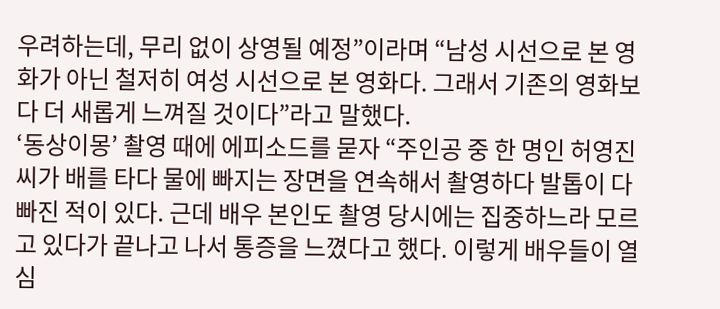우려하는데, 무리 없이 상영될 예정”이라며 “남성 시선으로 본 영화가 아닌 철저히 여성 시선으로 본 영화다. 그래서 기존의 영화보다 더 새롭게 느껴질 것이다”라고 말했다.
‘동상이몽’ 촬영 때에 에피소드를 묻자 “주인공 중 한 명인 허영진씨가 배를 타다 물에 빠지는 장면을 연속해서 촬영하다 발톱이 다 빠진 적이 있다. 근데 배우 본인도 촬영 당시에는 집중하느라 모르고 있다가 끝나고 나서 통증을 느꼈다고 했다. 이렇게 배우들이 열심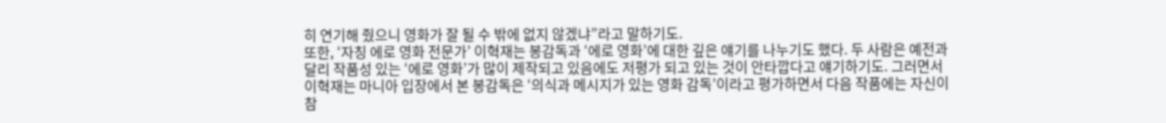히 연기해 줬으니 영화가 잘 될 수 밖에 없지 않겠냐”라고 말하기도.
또한, ‘자칭 에로 영화 전문가’ 이혁재는 봉감독과 ‘에로 영화’에 대한 깊은 얘기를 나누기도 했다. 두 사람은 예전과 달리 작품성 있는 ‘에로 영화’가 많이 제작되고 있음에도 저평가 되고 있는 것이 안타깝다고 얘기하기도. 그러면서 이혁재는 마니아 입장에서 본 봉감독은 ‘의식과 메시지가 있는 영화 감독’이라고 평가하면서 다음 작품에는 자신이 참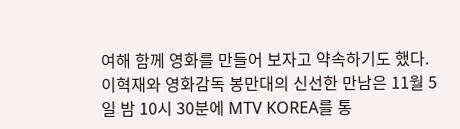여해 함께 영화를 만들어 보자고 약속하기도 했다.
이혁재와 영화감독 봉만대의 신선한 만남은 11월 5일 밤 10시 30분에 MTV KOREA를 통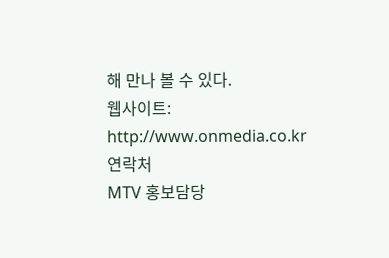해 만나 볼 수 있다.
웹사이트: http://www.onmedia.co.kr
연락처
MTV 홍보담당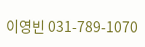이영빈 031-789-1070